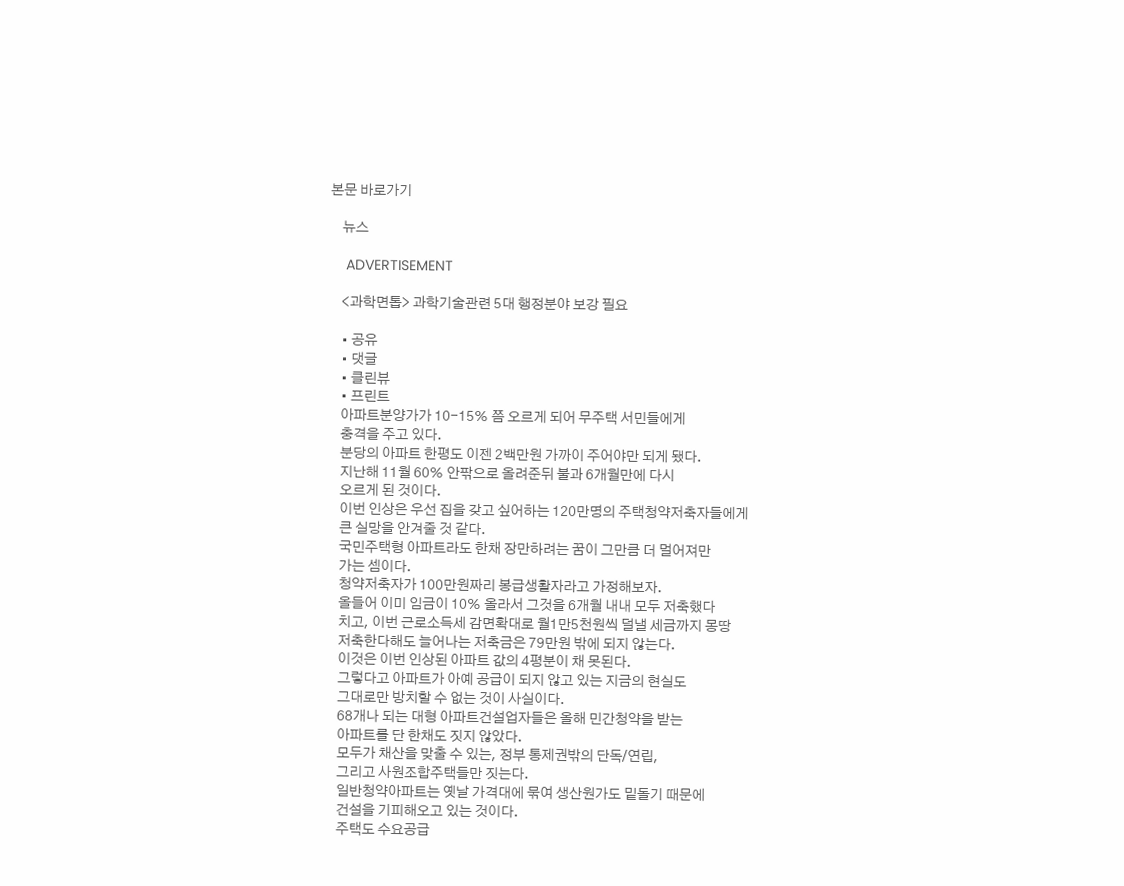본문 바로가기

    뉴스

    ADVERTISEMENT

    <과학면톱> 과학기술관련 5대 행정분야 보강 필요

    • 공유
    • 댓글
    • 클린뷰
    • 프린트
    아파트분양가가 10-15% 쯤 오르게 되어 무주택 서민들에게
    충격을 주고 있다.
    분당의 아파트 한평도 이젠 2백만원 가까이 주어야만 되게 됐다.
    지난해 11월 60% 안팎으로 올려준뒤 불과 6개월만에 다시
    오르게 된 것이다.
    이번 인상은 우선 집을 갖고 싶어하는 120만명의 주택청약저축자들에게
    큰 실망을 안겨줄 것 같다.
    국민주택형 아파트라도 한채 장만하려는 꿈이 그만큼 더 멀어져만
    가는 셈이다.
    청약저축자가 100만원짜리 봉급생활자라고 가정해보자.
    올들어 이미 임금이 10% 올라서 그것을 6개월 내내 모두 저축했다
    치고, 이번 근로소득세 감면확대로 월1만5천원씩 덜낼 세금까지 몽땅
    저축한다해도 늘어나는 저축금은 79만원 밖에 되지 않는다.
    이것은 이번 인상된 아파트 값의 4평분이 채 못된다.
    그렇다고 아파트가 아예 공급이 되지 않고 있는 지금의 현실도
    그대로만 방치할 수 없는 것이 사실이다.
    68개나 되는 대형 아파트건설업자들은 올해 민간청약을 받는
    아파트를 단 한채도 짓지 않았다.
    모두가 채산을 맞출 수 있는, 정부 통제권밖의 단독/연립,
    그리고 사원조합주택들만 짓는다.
    일반청약아파트는 옛날 가격대에 묶여 생산원가도 밑돌기 때문에
    건설을 기피해오고 있는 것이다.
    주택도 수요공급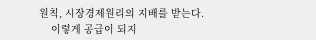원칙, 시장경제원리의 지배를 받는다.
    이렇게 공급이 되지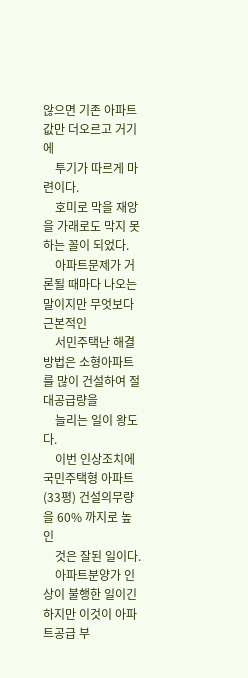않으면 기존 아파트값만 더오르고 거기에
    투기가 따르게 마련이다.
    호미로 막을 재앙을 가래로도 막지 못하는 꼴이 되었다.
    아파트문제가 거론될 때마다 나오는 말이지만 무엇보다 근본적인
    서민주택난 해결방법은 소형아파트를 많이 건설하여 절대공급량을
    늘리는 일이 왕도다.
    이번 인상조치에 국민주택형 아파트 (33평) 건설의무량을 60% 까지로 높인
    것은 잘된 일이다.
    아파트분양가 인상이 불행한 일이긴 하지만 이것이 아파트공급 부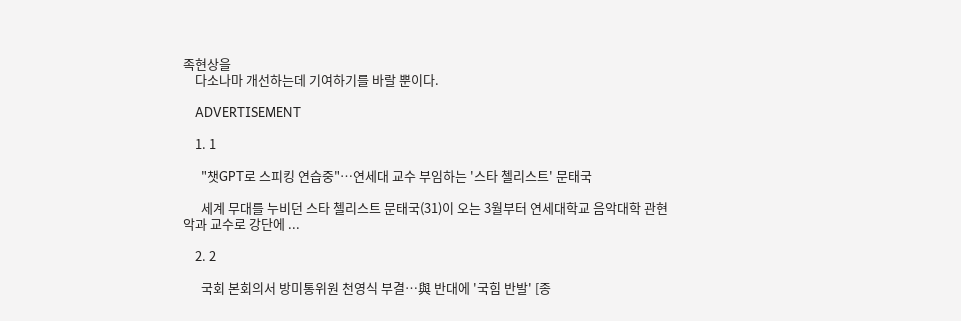족현상을
    다소나마 개선하는데 기여하기를 바랄 뿐이다.

    ADVERTISEMENT

    1. 1

      "챗GPT로 스피킹 연습중"…연세대 교수 부임하는 '스타 첼리스트' 문태국

      세계 무대를 누비던 스타 첼리스트 문태국(31)이 오는 3월부터 연세대학교 음악대학 관현악과 교수로 강단에 ...

    2. 2

      국회 본회의서 방미통위원 천영식 부결…與 반대에 '국힘 반발' [종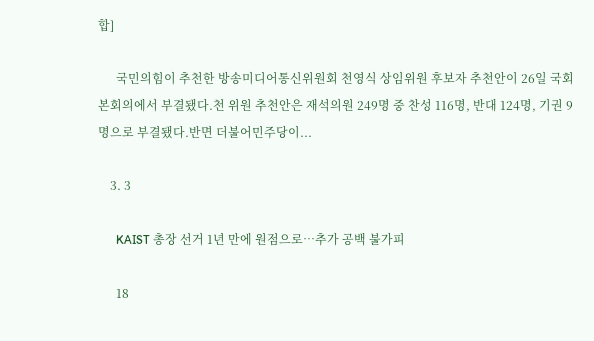합]

      국민의힘이 추천한 방송미디어통신위원회 천영식 상임위원 후보자 추천안이 26일 국회 본회의에서 부결됐다.천 위원 추천안은 재석의원 249명 중 찬성 116명, 반대 124명, 기권 9명으로 부결됐다.반면 더불어민주당이...

    3. 3

      KAIST 총장 선거 1년 만에 원점으로…추가 공백 불가피

      18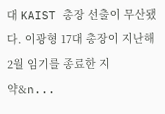대 KAIST 총장 선출이 무산됐다. 이광형 17대 총장이 지난해 2월 임기를 종료한 지 약&n...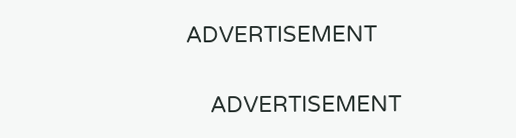ADVERTISEMENT

    ADVERTISEMENT